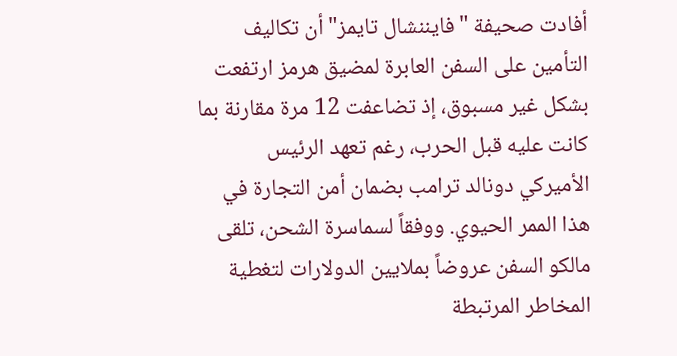أفادت صحيفة "فايننشال تايمز" أن تكاليف التأمين على السفن العابرة لمضيق هرمز ارتفعت بشكل غير مسبوق، إذ تضاعفت 12 مرة مقارنة بما كانت عليه قبل الحرب، رغم تعهد الرئيس الأميركي دونالد ترامب بضمان أمن التجارة في هذا الممر الحيوي. ووفقاً لسماسرة الشحن، تلقى مالكو السفن عروضاً بملايين الدولارات لتغطية المخاطر المرتبطة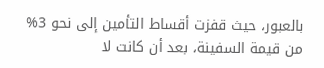بالعبور، حيث قفزت أقساط التأمين إلى نحو 3% من قيمة السفينة، بعد أن كانت لا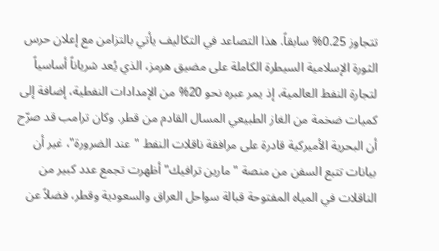تتجاوز 0.25% سابقاً. هذا التصاعد في التكاليف يأتي بالتزامن مع إعلان حرس الثورة الإسلامية السيطرة الكاملة على مضيق هرمز، الذي يُعد شرياناً أساسياً لتجارة النفط العالمية، إذ يمر عبره نحو 20% من الإمدادات النفطية، إضافة إلى كميات ضخمة من الغاز الطبيعي المسال القادم من قطر. وكان ترامب قد صرّح أن البحرية الأميركية قادرة على مرافقة ناقلات النفط "عند الضرورة"، غير أن بيانات تتبع السفن من منصة "مارين ترافيك" أظهرت تجمع عدد كبير من الناقلات في المياه المفتوحة قبالة سواحل العراق والسعودية وقطر، فضلاً عن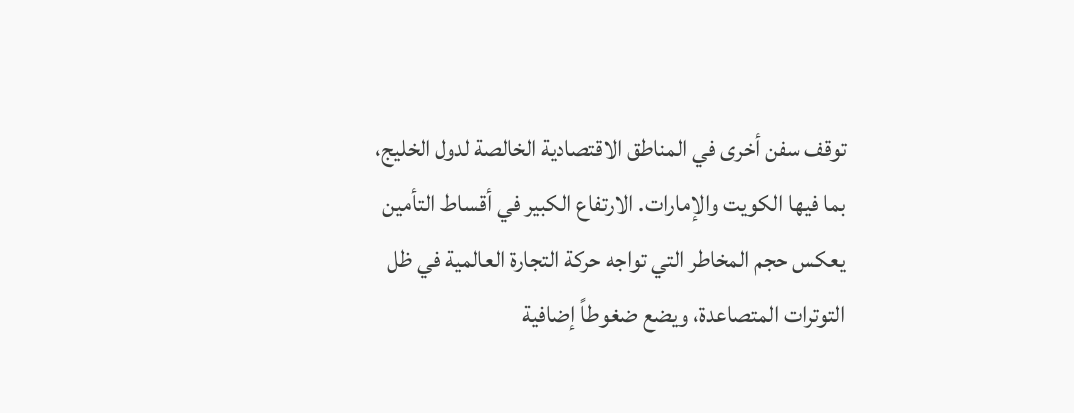توقف سفن أخرى في المناطق الاقتصادية الخالصة لدول الخليج، بما فيها الكويت والإمارات. الارتفاع الكبير في أقساط التأمين يعكس حجم المخاطر التي تواجه حركة التجارة العالمية في ظل التوترات المتصاعدة، ويضع ضغوطاً إضافية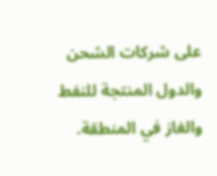على شركات الشحن والدول المنتجة للنفط والغاز في المنطقة.